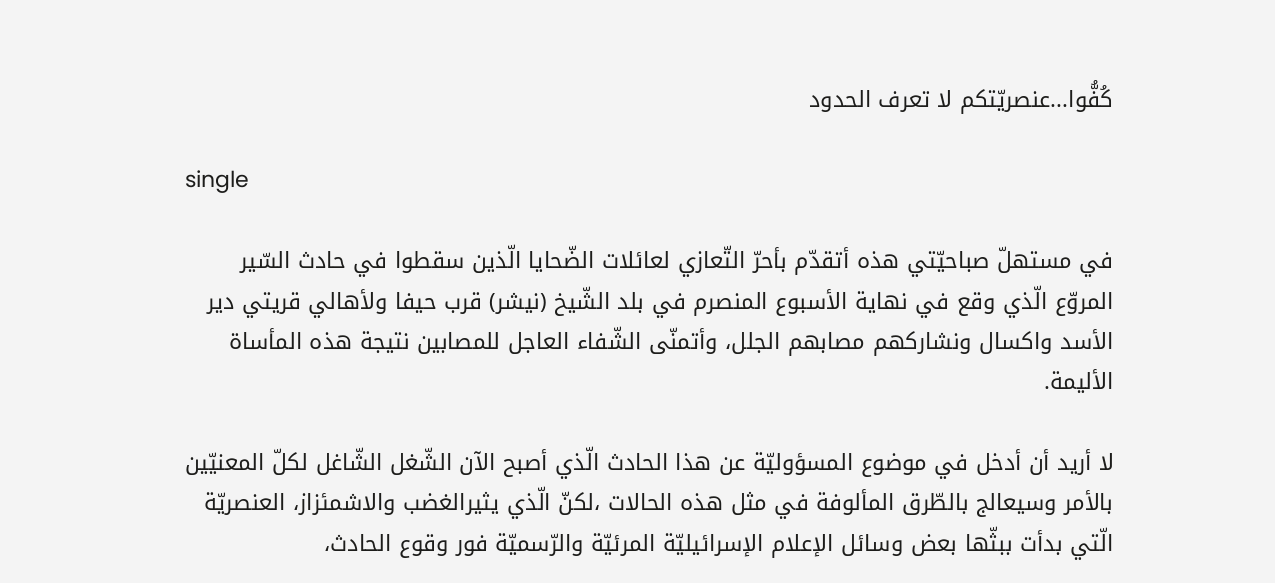كُفُّوا...عنصريّتكم لا تعرف الحدود

single

في مستهلّ صباحيّتي هذه أتقدّم بأحرّ التّعازي لعائلات الضّحايا الّذين سقطوا في حادث السّير المروّع الّذي وقع في نهاية الأسبوع المنصرم في بلد الشّيخ (نيشر) قرب حيفا ولأهالي قريتي دير الأسد واكسال ونشاركهم مصابهم الجلل، وأتمنّى الشّفاء العاجل للمصابين نتيجة هذه المأساة الأليمة.

لا أريد أن أدخل في موضوع المسؤوليّة عن هذا الحادث الّذي أصبح الآن الشّغل الشّاغل لكلّ المعنيّين بالأمر وسيعالج بالطّرق المألوفة في مثل هذه الحالات ،لكنّ الّذي يثيرالغضب والاشمئزاز، العنصريّة الّتي بدأت ببثّها بعض وسائل الإعلام الإسرائيليّة المرئيّة والرّسميّة فور وقوع الحادث،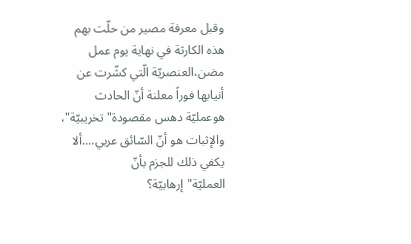وقبل معرفة مصير من حلّت بهم هذه الكارثة في نهاية يوم عمل مضن،العنصريّة الّتي كشّرت عن أنيابها فوراً معلنة أنّ الحادث هوعمليّة دهس مقصودة" تخريبيّة"، والإثبات هو أنّ السّائق عربي....ألا يكفي ذلك للجزم بأنّ العمليّة"إرهابيّة؟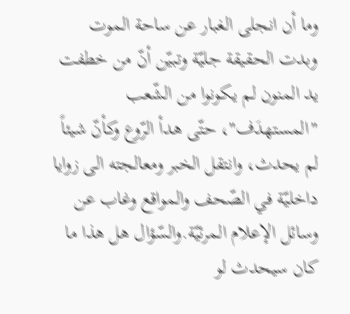وما أن انجلى الغبار عن ساحة الموت وبدت الحقيقة جليّة وتبيّن أنّ من خطفت يد المنون لم يكونوا من الشّعب "المستهدَف"، حتّى هدأ الرّوع وكأنّ شيئاً لم يحدث، وانتقل الخبر ومعالجته الى زوايا داخليّة في الصّحف والمواقع وغاب عن وسائل الإعلام المرئيّة.والسّؤال هل هذا ما كان سيحدث لو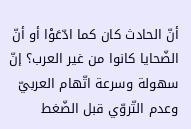أنّ الحادث كان كما ادّعَوْا أو أنّ الضّحايا كانوا من غير العرب؟ إنّ سهولة وسرعة اتّهام العربيّ وعدم التّروّي قبل الضّغط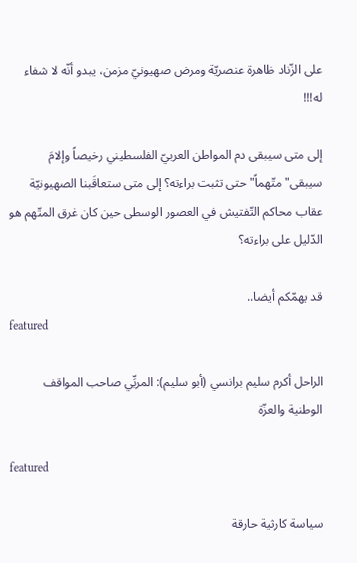على الزّناد ظاهرة عنصريّة ومرض صهيونيّ مزمن، يبدو أنّه لا شفاء له!!!

إلى متى سيبقى دم المواطن العربيّ الفلسطيني رخيصاً وإلامَ سيبقى"متّهماً" حتى تثبت براءته؟ إلى متى ستعاقَبنا الصهيونيّة عقاب محاكم التّفتيش في العصور الوسطى حين كان غرق المتّهم هو الدّليل على براءته؟

قد يهمّكم أيضا..
featured

الراحل أكرم سليم برانسي (أبو سليم): المربِّي صاحب المواقف الوطنية والعزّة

featured

سياسة كارثية حارقة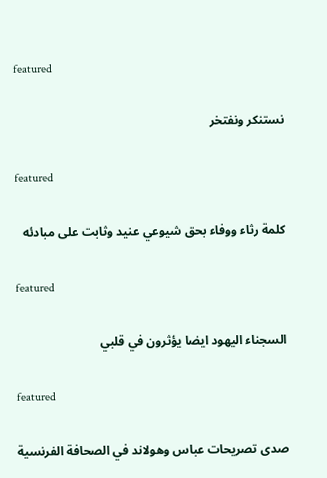featured

نستنكر ونفتخر

featured

كلمة رثاء ووفاء بحق شيوعي عنيد وثابت على مبادئه

featured

السجناء اليهود ايضا يؤثرون في قلبي

featured

صدى تصريحات عباس وهولاند في الصحافة الفرنسية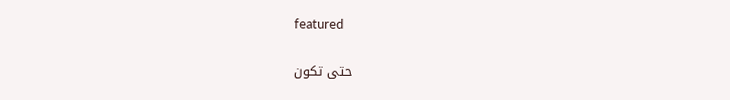featured

حتى تكون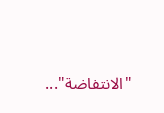"الانتفاضة"...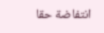انتفاضة حقا